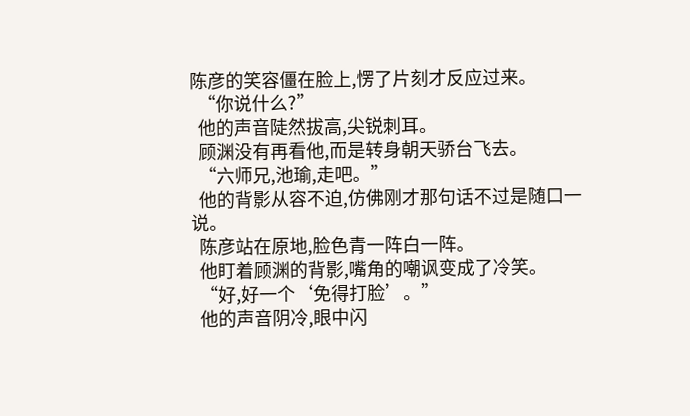陈彦的笑容僵在脸上,愣了片刻才反应过来。
  “你说什么?”
  他的声音陡然拔高,尖锐刺耳。
  顾渊没有再看他,而是转身朝天骄台飞去。
  “六师兄,池瑜,走吧。”
  他的背影从容不迫,仿佛刚才那句话不过是随口一说。
  陈彦站在原地,脸色青一阵白一阵。
  他盯着顾渊的背影,嘴角的嘲讽变成了冷笑。
  “好,好一个‘免得打脸’。”
  他的声音阴冷,眼中闪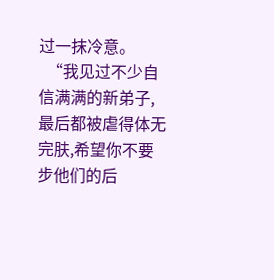过一抹冷意。
  “我见过不少自信满满的新弟子,最后都被虐得体无完肤,希望你不要步他们的后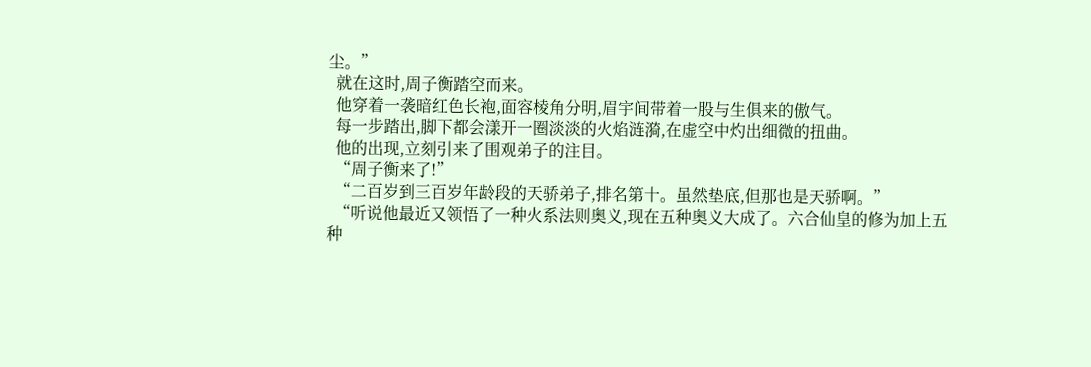尘。”
  就在这时,周子衡踏空而来。
  他穿着一袭暗红色长袍,面容棱角分明,眉宇间带着一股与生俱来的傲气。
  每一步踏出,脚下都会漾开一圈淡淡的火焰涟漪,在虚空中灼出细微的扭曲。
  他的出现,立刻引来了围观弟子的注目。
  “周子衡来了!”
  “二百岁到三百岁年龄段的天骄弟子,排名第十。虽然垫底,但那也是天骄啊。”
  “听说他最近又领悟了一种火系法则奥义,现在五种奥义大成了。六合仙皇的修为加上五种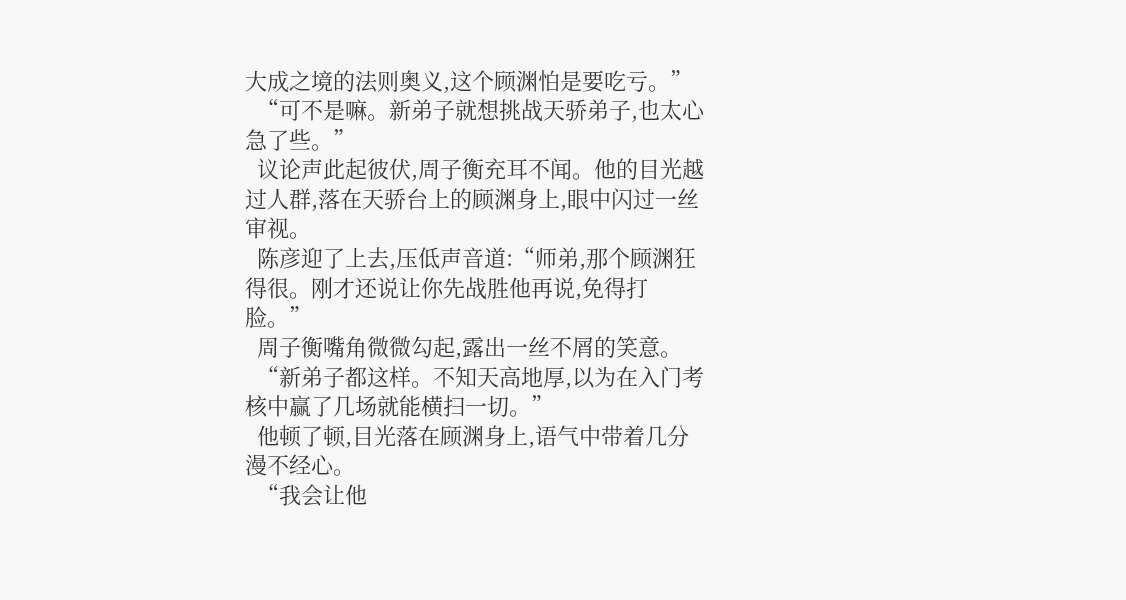大成之境的法则奥义,这个顾渊怕是要吃亏。”
  “可不是嘛。新弟子就想挑战天骄弟子,也太心急了些。”
  议论声此起彼伏,周子衡充耳不闻。他的目光越过人群,落在天骄台上的顾渊身上,眼中闪过一丝审视。
  陈彦迎了上去,压低声音道:“师弟,那个顾渊狂得很。刚才还说让你先战胜他再说,免得打脸。”
  周子衡嘴角微微勾起,露出一丝不屑的笑意。
  “新弟子都这样。不知天高地厚,以为在入门考核中赢了几场就能横扫一切。”
  他顿了顿,目光落在顾渊身上,语气中带着几分漫不经心。
  “我会让他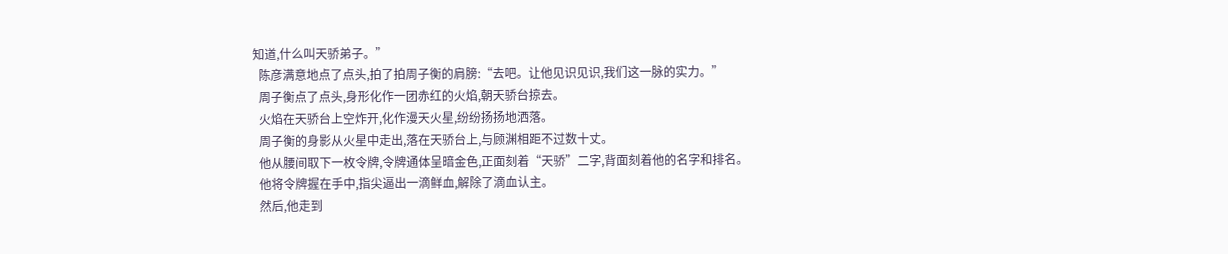知道,什么叫天骄弟子。”
  陈彦满意地点了点头,拍了拍周子衡的肩膀:“去吧。让他见识见识,我们这一脉的实力。”
  周子衡点了点头,身形化作一团赤红的火焰,朝天骄台掠去。
  火焰在天骄台上空炸开,化作漫天火星,纷纷扬扬地洒落。
  周子衡的身影从火星中走出,落在天骄台上,与顾渊相距不过数十丈。
  他从腰间取下一枚令牌,令牌通体呈暗金色,正面刻着“天骄”二字,背面刻着他的名字和排名。
  他将令牌握在手中,指尖逼出一滴鲜血,解除了滴血认主。
  然后,他走到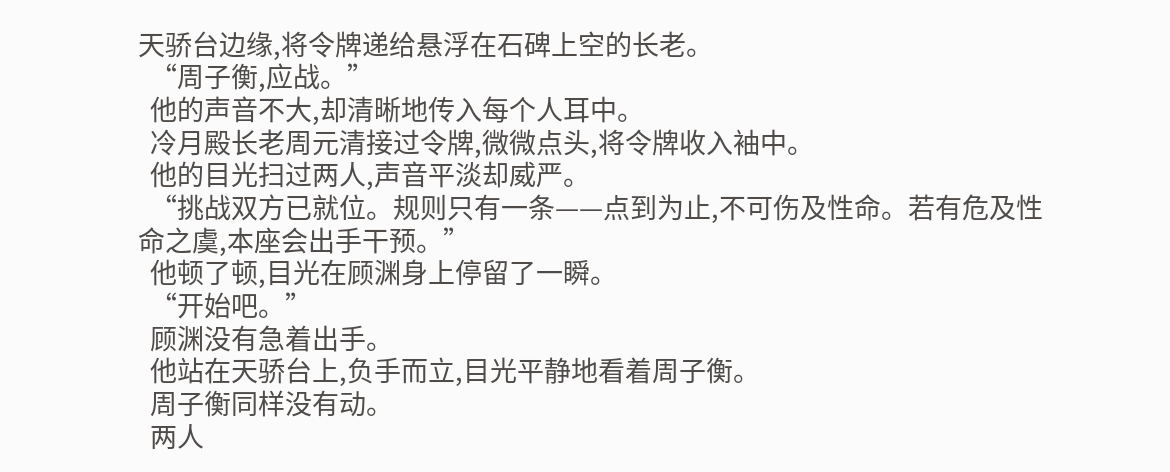天骄台边缘,将令牌递给悬浮在石碑上空的长老。
  “周子衡,应战。”
  他的声音不大,却清晰地传入每个人耳中。
  冷月殿长老周元清接过令牌,微微点头,将令牌收入袖中。
  他的目光扫过两人,声音平淡却威严。
  “挑战双方已就位。规则只有一条——点到为止,不可伤及性命。若有危及性命之虞,本座会出手干预。”
  他顿了顿,目光在顾渊身上停留了一瞬。
  “开始吧。”
  顾渊没有急着出手。
  他站在天骄台上,负手而立,目光平静地看着周子衡。
  周子衡同样没有动。
  两人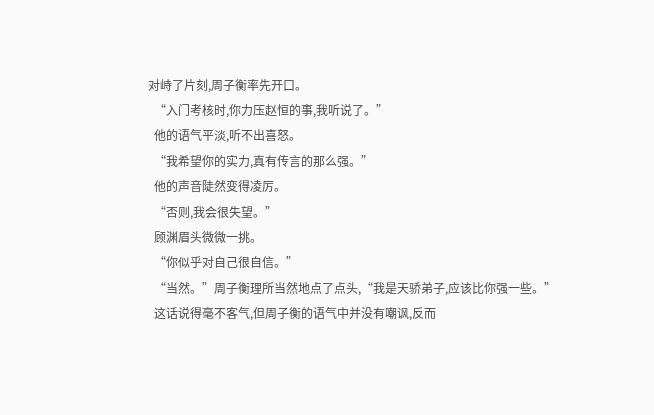对峙了片刻,周子衡率先开口。
  “入门考核时,你力压赵恒的事,我听说了。”
  他的语气平淡,听不出喜怒。
  “我希望你的实力,真有传言的那么强。”
  他的声音陡然变得凌厉。
  “否则,我会很失望。”
  顾渊眉头微微一挑。
  “你似乎对自己很自信。”
  “当然。”周子衡理所当然地点了点头,“我是天骄弟子,应该比你强一些。”
  这话说得毫不客气,但周子衡的语气中并没有嘲讽,反而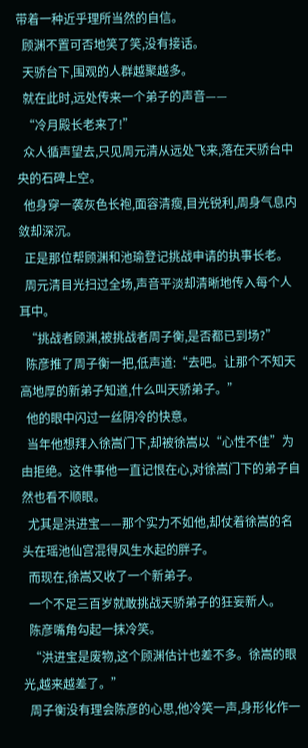带着一种近乎理所当然的自信。
  顾渊不置可否地笑了笑,没有接话。
  天骄台下,围观的人群越聚越多。
  就在此时,远处传来一个弟子的声音——
  “冷月殿长老来了!”
  众人循声望去,只见周元清从远处飞来,落在天骄台中央的石碑上空。
  他身穿一袭灰色长袍,面容清瘦,目光锐利,周身气息内敛却深沉。
  正是那位帮顾渊和池瑜登记挑战申请的执事长老。
  周元清目光扫过全场,声音平淡却清晰地传入每个人耳中。
  “挑战者顾渊,被挑战者周子衡,是否都已到场?”
  陈彦推了周子衡一把,低声道:“去吧。让那个不知天高地厚的新弟子知道,什么叫天骄弟子。”
  他的眼中闪过一丝阴冷的快意。
  当年他想拜入徐嵩门下,却被徐嵩以“心性不佳”为由拒绝。这件事他一直记恨在心,对徐嵩门下的弟子自然也看不顺眼。
  尤其是洪进宝——那个实力不如他,却仗着徐嵩的名头在瑶池仙宫混得风生水起的胖子。
  而现在,徐嵩又收了一个新弟子。
  一个不足三百岁就敢挑战天骄弟子的狂妄新人。
  陈彦嘴角勾起一抹冷笑。
  “洪进宝是废物,这个顾渊估计也差不多。徐嵩的眼光,越来越差了。”
  周子衡没有理会陈彦的心思,他冷笑一声,身形化作一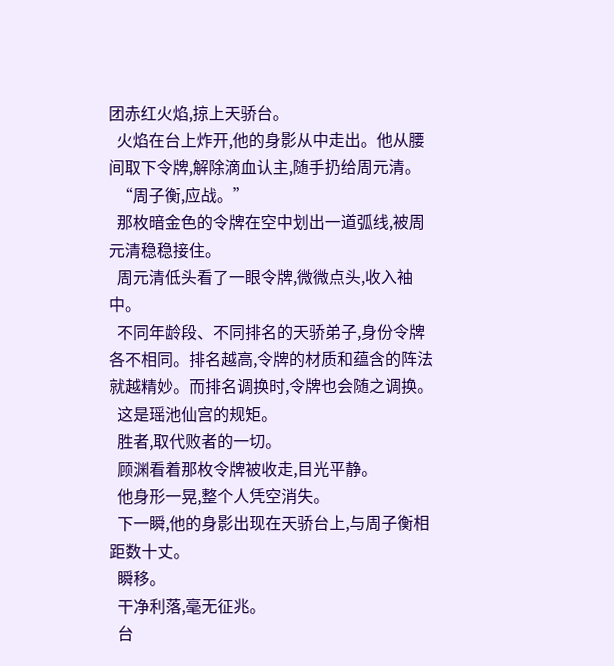团赤红火焰,掠上天骄台。
  火焰在台上炸开,他的身影从中走出。他从腰间取下令牌,解除滴血认主,随手扔给周元清。
  “周子衡,应战。”
  那枚暗金色的令牌在空中划出一道弧线,被周元清稳稳接住。
  周元清低头看了一眼令牌,微微点头,收入袖中。
  不同年龄段、不同排名的天骄弟子,身份令牌各不相同。排名越高,令牌的材质和蕴含的阵法就越精妙。而排名调换时,令牌也会随之调换。
  这是瑶池仙宫的规矩。
  胜者,取代败者的一切。
  顾渊看着那枚令牌被收走,目光平静。
  他身形一晃,整个人凭空消失。
  下一瞬,他的身影出现在天骄台上,与周子衡相距数十丈。
  瞬移。
  干净利落,毫无征兆。
  台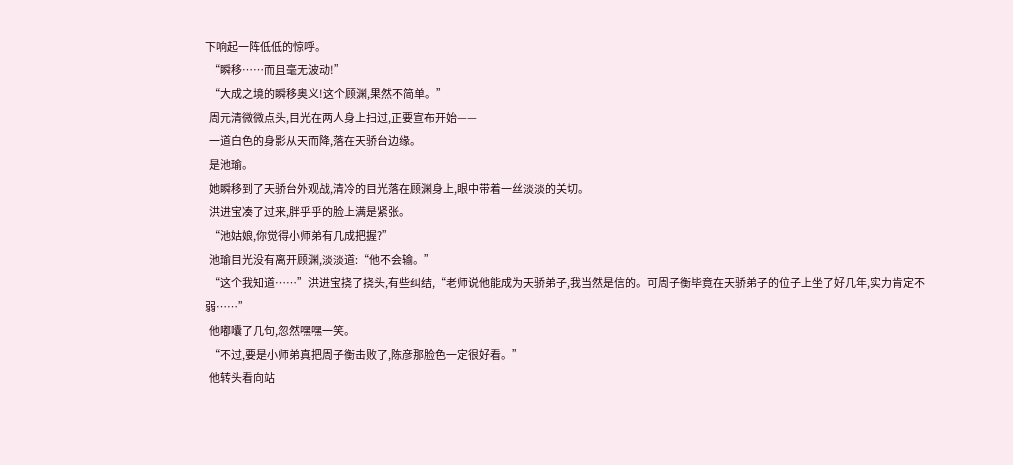下响起一阵低低的惊呼。
  “瞬移……而且毫无波动!”
  “大成之境的瞬移奥义!这个顾渊,果然不简单。”
  周元清微微点头,目光在两人身上扫过,正要宣布开始——
  一道白色的身影从天而降,落在天骄台边缘。
  是池瑜。
  她瞬移到了天骄台外观战,清冷的目光落在顾渊身上,眼中带着一丝淡淡的关切。
  洪进宝凑了过来,胖乎乎的脸上满是紧张。
  “池姑娘,你觉得小师弟有几成把握?”
  池瑜目光没有离开顾渊,淡淡道:“他不会输。”
  “这个我知道……”洪进宝挠了挠头,有些纠结,“老师说他能成为天骄弟子,我当然是信的。可周子衡毕竟在天骄弟子的位子上坐了好几年,实力肯定不弱……”
  他嘟囔了几句,忽然嘿嘿一笑。
  “不过,要是小师弟真把周子衡击败了,陈彦那脸色一定很好看。”
  他转头看向站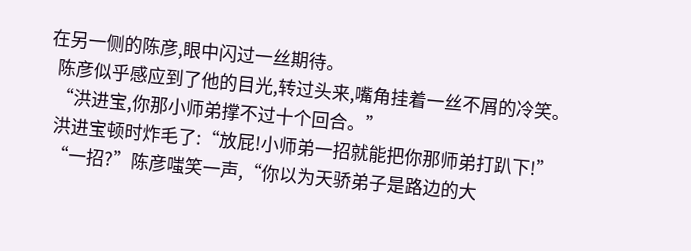在另一侧的陈彦,眼中闪过一丝期待。
  陈彦似乎感应到了他的目光,转过头来,嘴角挂着一丝不屑的冷笑。
  “洪进宝,你那小师弟撑不过十个回合。”
  洪进宝顿时炸毛了:“放屁!小师弟一招就能把你那师弟打趴下!”
  “一招?”陈彦嗤笑一声,“你以为天骄弟子是路边的大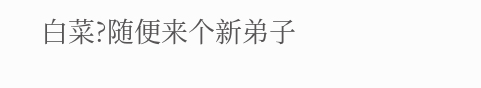白菜?随便来个新弟子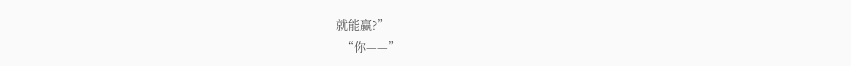就能赢?”
  “你——”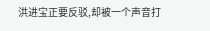洪进宝正要反驳,却被一个声音打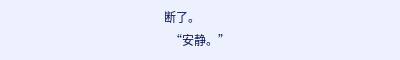断了。
  “安静。”